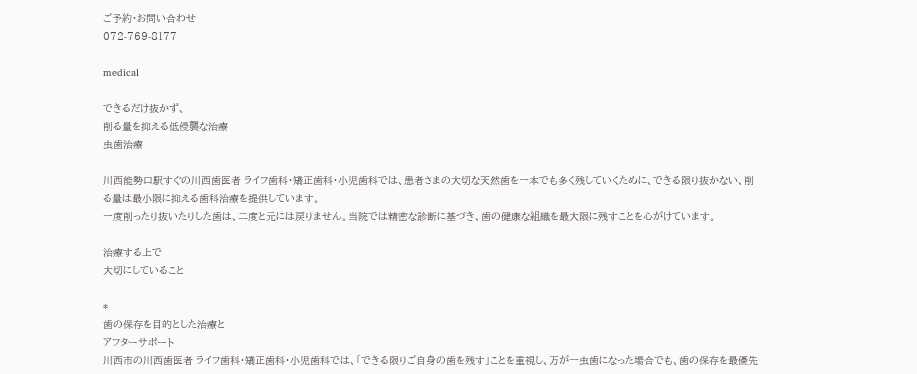ご予約・お問い合わせ
072-769-8177

medical

できるだけ抜かず、
削る量を抑える低侵襲な治療
虫歯治療

川西能勢口駅すぐの川西歯医者 ライフ歯科・矯正歯科・小児歯科では、患者さまの大切な天然歯を一本でも多く残していくために、できる限り抜かない、削る量は最小限に抑える歯科治療を提供しています。
一度削ったり抜いたりした歯は、二度と元には戻りません。当院では精密な診断に基づき、歯の健康な組織を最大限に残すことを心がけています。

治療する上で
大切にしていること

*
歯の保存を目的とした治療と
アフターサポート
川西市の川西歯医者 ライフ歯科・矯正歯科・小児歯科では、「できる限りご自身の歯を残す」ことを重視し、万が一虫歯になった場合でも、歯の保存を最優先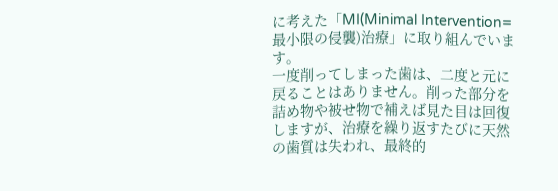に考えた「MI(Minimal Intervention=最小限の侵襲)治療」に取り組んでいます。
一度削ってしまった歯は、二度と元に戻ることはありません。削った部分を詰め物や被せ物で補えば見た目は回復しますが、治療を繰り返すたびに天然の歯質は失われ、最終的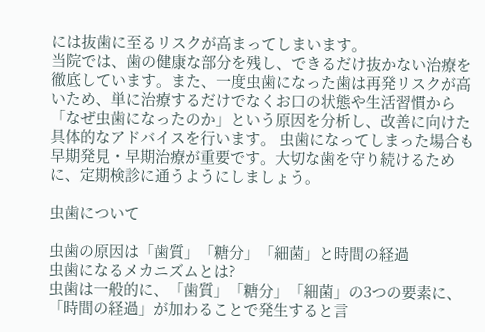には抜歯に至るリスクが高まってしまいます。
当院では、歯の健康な部分を残し、できるだけ抜かない治療を徹底しています。また、一度虫歯になった歯は再発リスクが高いため、単に治療するだけでなくお口の状態や生活習慣から「なぜ虫歯になったのか」という原因を分析し、改善に向けた具体的なアドバイスを行います。 虫歯になってしまった場合も早期発見・早期治療が重要です。大切な歯を守り続けるために、定期検診に通うようにしましょう。

虫歯について

虫歯の原因は「歯質」「糖分」「細菌」と時間の経過
虫歯になるメカニズムとは?
虫歯は一般的に、「歯質」「糖分」「細菌」の3つの要素に、「時間の経過」が加わることで発生すると言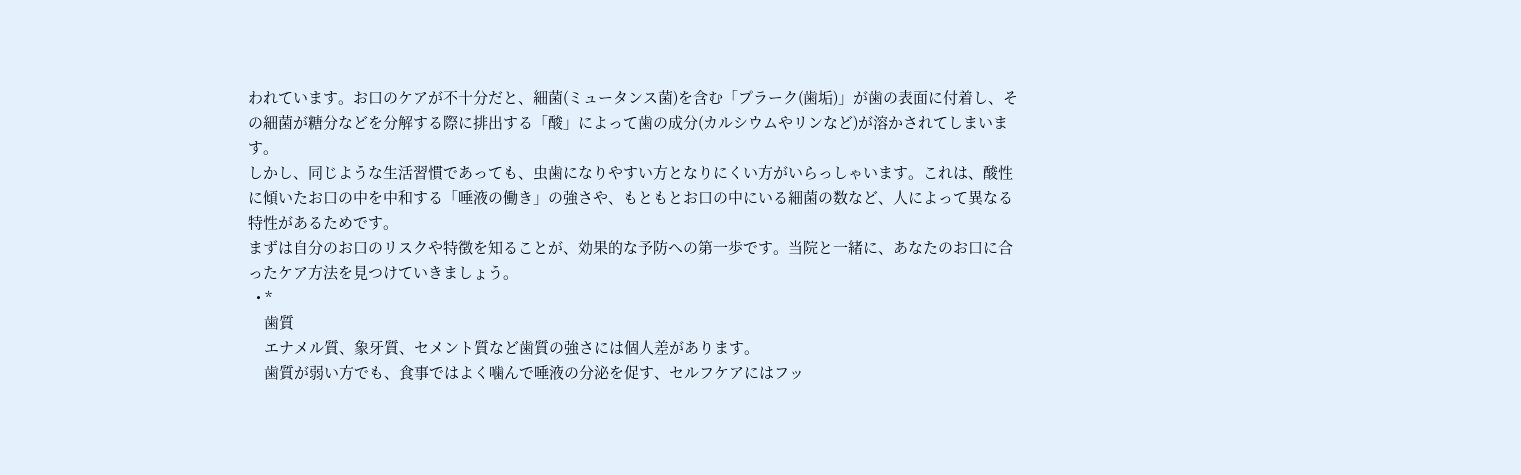われています。お口のケアが不十分だと、細菌(ミュータンス菌)を含む「プラーク(歯垢)」が歯の表面に付着し、その細菌が糖分などを分解する際に排出する「酸」によって歯の成分(カルシウムやリンなど)が溶かされてしまいます。
しかし、同じような生活習慣であっても、虫歯になりやすい方となりにくい方がいらっしゃいます。これは、酸性に傾いたお口の中を中和する「唾液の働き」の強さや、もともとお口の中にいる細菌の数など、人によって異なる特性があるためです。
まずは自分のお口のリスクや特徴を知ることが、効果的な予防への第一歩です。当院と一緒に、あなたのお口に合ったケア方法を見つけていきましょう。
  • *
    歯質
    エナメル質、象牙質、セメント質など歯質の強さには個人差があります。
    歯質が弱い方でも、食事ではよく噛んで唾液の分泌を促す、セルフケアにはフッ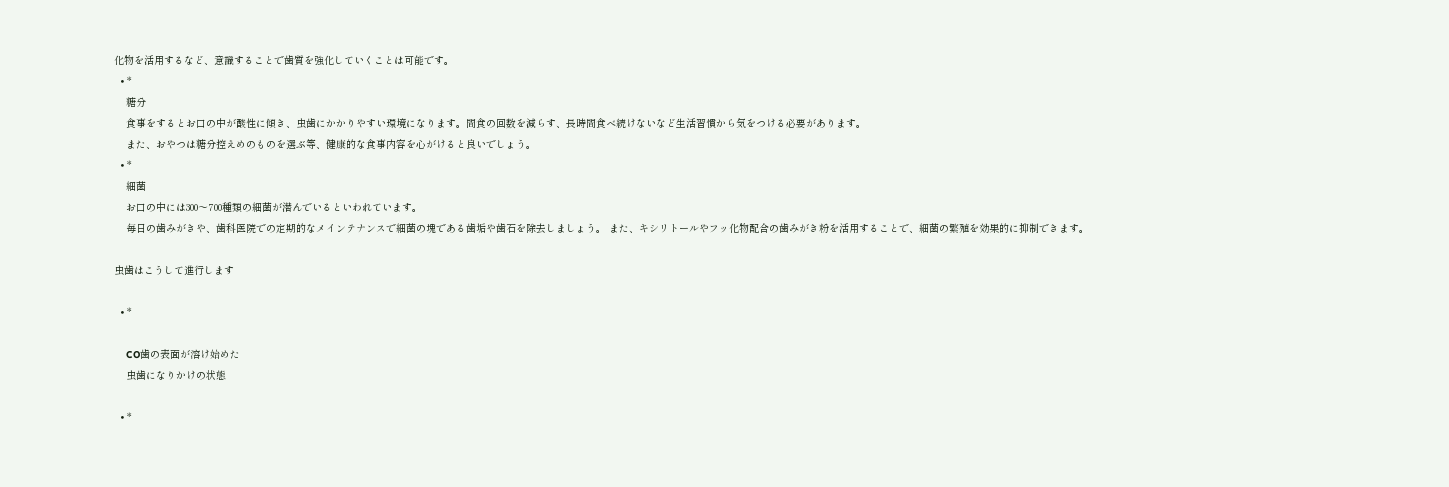化物を活用するなど、意識することで歯質を強化していくことは可能です。
  • *
    糖分
    食事をするとお口の中が酸性に傾き、虫歯にかかりやすい環境になります。間食の回数を減らす、長時間食べ続けないなど生活習慣から気をつける必要があります。
    また、おやつは糖分控えめのものを選ぶ等、健康的な食事内容を心がけると良いでしょう。
  • *
    細菌
    お口の中には300〜700種類の細菌が潜んでいるといわれています。
    毎日の歯みがきや、歯科医院での定期的なメインテナンスで細菌の塊である歯垢や歯石を除去しましょう。 また、キシリトールやフッ化物配合の歯みがき粉を活用することで、細菌の繁殖を効果的に抑制できます。

虫歯はこうして進行します

  • *

    CO歯の表面が溶け始めた
    虫歯になりかけの状態

  • *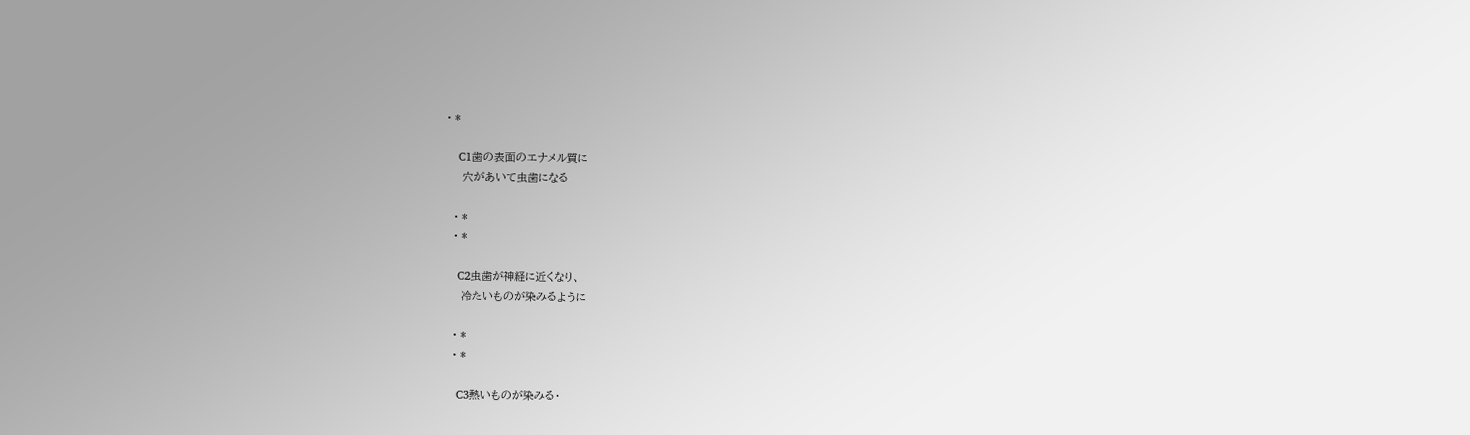• *

    C1歯の表面のエナメル質に
    穴があいて虫歯になる

  • *
  • *

    C2虫歯が神経に近くなり、
    冷たいものが染みるように

  • *
  • *

    C3熱いものが染みる・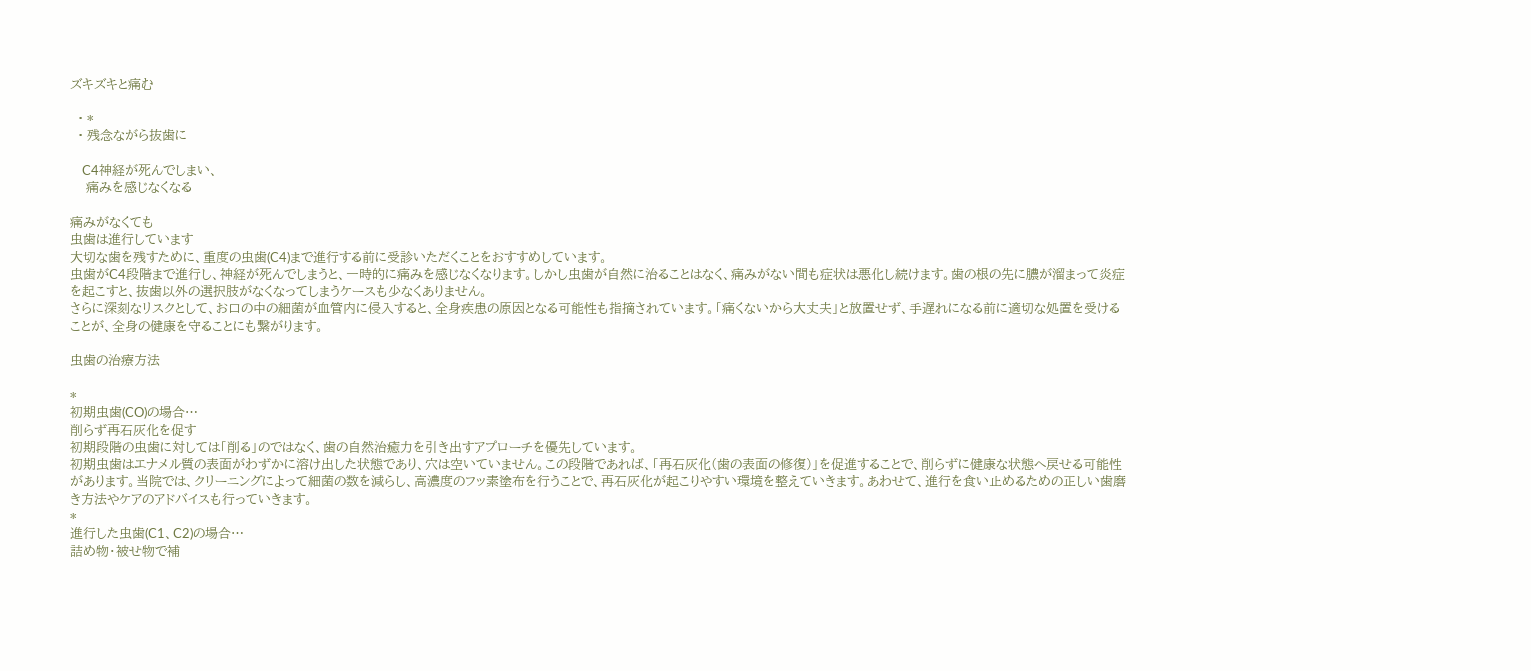ズキズキと痛む

  • *
  • 残念ながら抜歯に

    C4神経が死んでしまい、
    痛みを感じなくなる

痛みがなくても
虫歯は進行しています
大切な歯を残すために、重度の虫歯(C4)まで進行する前に受診いただくことをおすすめしています。
虫歯がC4段階まで進行し、神経が死んでしまうと、一時的に痛みを感じなくなります。しかし虫歯が自然に治ることはなく、痛みがない間も症状は悪化し続けます。歯の根の先に膿が溜まって炎症を起こすと、抜歯以外の選択肢がなくなってしまうケースも少なくありません。
さらに深刻なリスクとして、お口の中の細菌が血管内に侵入すると、全身疾患の原因となる可能性も指摘されています。「痛くないから大丈夫」と放置せず、手遅れになる前に適切な処置を受けることが、全身の健康を守ることにも繋がります。

虫歯の治療方法

*
初期虫歯(CO)の場合…
削らず再石灰化を促す
初期段階の虫歯に対しては「削る」のではなく、歯の自然治癒力を引き出すアプローチを優先しています。
初期虫歯はエナメル質の表面がわずかに溶け出した状態であり、穴は空いていません。この段階であれば、「再石灰化(歯の表面の修復)」を促進することで、削らずに健康な状態へ戻せる可能性があります。当院では、クリーニングによって細菌の数を減らし、高濃度のフッ素塗布を行うことで、再石灰化が起こりやすい環境を整えていきます。あわせて、進行を食い止めるための正しい歯磨き方法やケアのアドバイスも行っていきます。
*
進行した虫歯(C1、C2)の場合…
詰め物・被せ物で補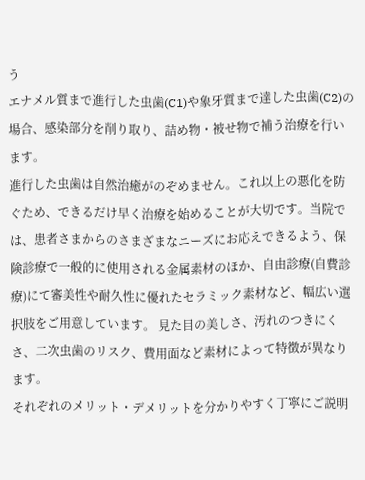う
エナメル質まで進行した虫歯(C1)や象牙質まで達した虫歯(C2)の場合、感染部分を削り取り、詰め物・被せ物で補う治療を行います。
進行した虫歯は自然治癒がのぞめません。これ以上の悪化を防ぐため、できるだけ早く治療を始めることが大切です。当院では、患者さまからのさまざまなニーズにお応えできるよう、保険診療で一般的に使用される金属素材のほか、自由診療(自費診療)にて審美性や耐久性に優れたセラミック素材など、幅広い選択肢をご用意しています。 見た目の美しさ、汚れのつきにくさ、二次虫歯のリスク、費用面など素材によって特徴が異なります。
それぞれのメリット・デメリットを分かりやすく丁寧にご説明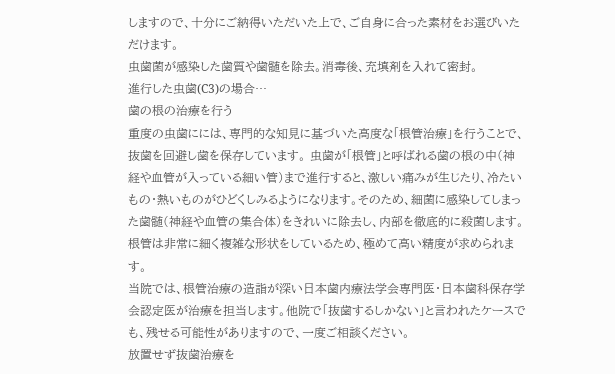しますので、十分にご納得いただいた上で、ご自身に合った素材をお選びいただけます。
虫歯菌が感染した歯質や歯髄を除去。消毒後、充填剤を入れて密封。
進行した虫歯(C3)の場合…
歯の根の治療を行う
重度の虫歯にには、専門的な知見に基づいた高度な「根管治療」を行うことで、抜歯を回避し歯を保存しています。 虫歯が「根管」と呼ばれる歯の根の中(神経や血管が入っている細い管)まで進行すると、激しい痛みが生じたり、冷たいもの・熱いものがひどくしみるようになります。そのため、細菌に感染してしまった歯髄(神経や血管の集合体)をきれいに除去し、内部を徹底的に殺菌します。
根管は非常に細く複雑な形状をしているため、極めて高い精度が求められます。
当院では、根管治療の造詣が深い日本歯内療法学会専門医・日本歯科保存学会認定医が治療を担当します。他院で「抜歯するしかない」と言われたケースでも、残せる可能性がありますので、一度ご相談ください。
放置せず抜歯治療を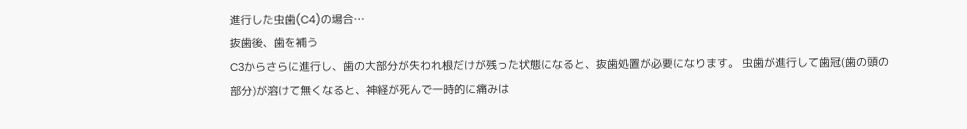進行した虫歯(C4)の場合…
抜歯後、歯を補う
C3からさらに進行し、歯の大部分が失われ根だけが残った状態になると、抜歯処置が必要になります。 虫歯が進行して歯冠(歯の頭の部分)が溶けて無くなると、神経が死んで一時的に痛みは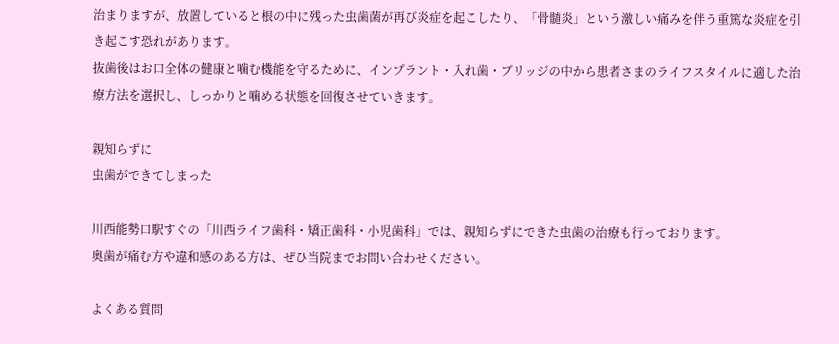治まりますが、放置していると根の中に残った虫歯菌が再び炎症を起こしたり、「骨髄炎」という激しい痛みを伴う重篤な炎症を引き起こす恐れがあります。
抜歯後はお口全体の健康と噛む機能を守るために、インプラント・入れ歯・ブリッジの中から患者さまのライフスタイルに適した治療方法を選択し、しっかりと噛める状態を回復させていきます。

親知らずに
虫歯ができてしまった

川西能勢口駅すぐの「川西ライフ歯科・矯正歯科・小児歯科」では、親知らずにできた虫歯の治療も行っております。
奥歯が痛む方や違和感のある方は、ぜひ当院までお問い合わせください。

よくある質問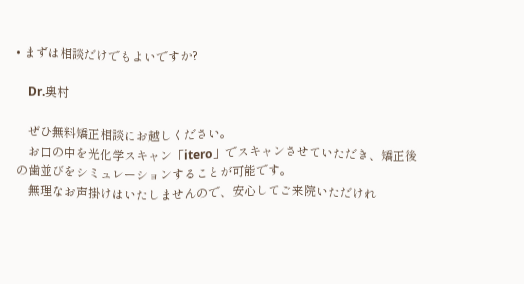• まずは相談だけでもよいですか?

    Dr.奥村

    ぜひ無料矯正相談にお越しください。
    お口の中を光化学スキャン「itero」でスキャンさせていただき、矯正後の歯並びをシミュレーションすることが可能です。
    無理なお声掛けはいたしませんので、安心してご来院いただけれ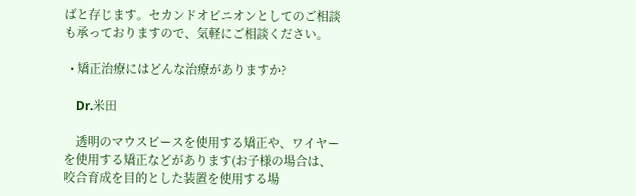ばと存じます。セカンドオピニオンとしてのご相談も承っておりますので、気軽にご相談ください。

  • 矯正治療にはどんな治療がありますか?

    Dr.米田

    透明のマウスピースを使用する矯正や、ワイヤーを使用する矯正などがあります(お子様の場合は、咬合育成を目的とした装置を使用する場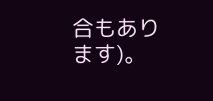合もあります)。